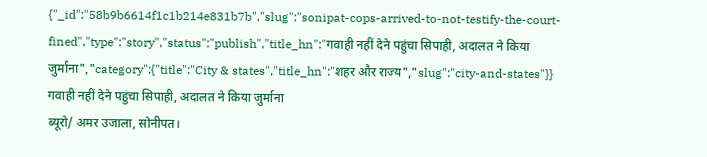{"_id":"58b9b6614f1c1b214e831b7b","slug":"sonipat-cops-arrived-to-not-testify-the-court-fined","type":"story","status":"publish","title_hn":"गवाही नहीं देने पहुंचा सिपाही, अदालत ने किया जुर्माना","category":{"title":"City & states","title_hn":"शहर और राज्य","slug":"city-and-states"}}
गवाही नहीं देने पहुंचा सिपाही, अदालत ने किया जुर्माना
ब्यूरो/ अमर उजाला, सोनीपत।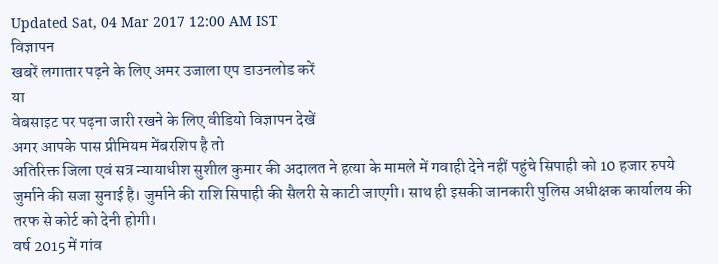Updated Sat, 04 Mar 2017 12:00 AM IST
विज्ञापन
खबरें लगातार पढ़ने के लिए अमर उजाला एप डाउनलोड करें
या
वेबसाइट पर पढ़ना जारी रखने के लिए वीडियो विज्ञापन देखें
अगर आपके पास प्रीमियम मेंबरशिप है तो
अतिरिक्त जिला एवं सत्र न्यायाधीश सुशील कुमार की अदालत ने हत्या के मामले में गवाही देने नहीं पहुंचे सिपाही को 10 हजार रुपये जुर्माने की सजा सुनाई है। जुर्माने की राशि सिपाही की सैलरी से काटी जाएगी। साथ ही इसकी जानकारी पुलिस अधीक्षक कार्यालय की तरफ से कोर्ट को देनी होगी।
वर्ष 2015 में गांव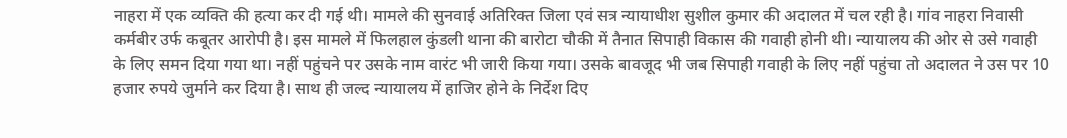नाहरा में एक व्यक्ति की हत्या कर दी गई थी। मामले की सुनवाई अतिरिक्त जिला एवं सत्र न्यायाधीश सुशील कुमार की अदालत में चल रही है। गांव नाहरा निवासी कर्मबीर उर्फ कबूतर आरोपी है। इस मामले में फिलहाल कुंडली थाना की बारोटा चौकी में तैनात सिपाही विकास की गवाही होनी थी। न्यायालय की ओर से उसे गवाही के लिए समन दिया गया था। नहीं पहुंचने पर उसके नाम वारंट भी जारी किया गया। उसके बावजूद भी जब सिपाही गवाही के लिए नहीं पहुंचा तो अदालत ने उस पर 10 हजार रुपये जुर्माने कर दिया है। साथ ही जल्द न्यायालय में हाजिर होने के निर्देश दिए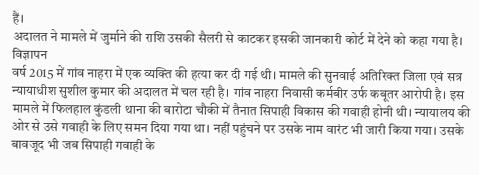हैं।
अदालत ने मामले में जुर्माने की राशि उसकी सैलरी से काटकर इसकी जानकारी कोर्ट में देने को कहा गया है।
विज्ञापन
वर्ष 2015 में गांव नाहरा में एक व्यक्ति की हत्या कर दी गई थी। मामले की सुनवाई अतिरिक्त जिला एवं सत्र न्यायाधीश सुशील कुमार की अदालत में चल रही है। गांव नाहरा निवासी कर्मबीर उर्फ कबूतर आरोपी है। इस मामले में फिलहाल कुंडली थाना की बारोटा चौकी में तैनात सिपाही विकास की गवाही होनी थी। न्यायालय की ओर से उसे गवाही के लिए समन दिया गया था। नहीं पहुंचने पर उसके नाम वारंट भी जारी किया गया। उसके बावजूद भी जब सिपाही गवाही के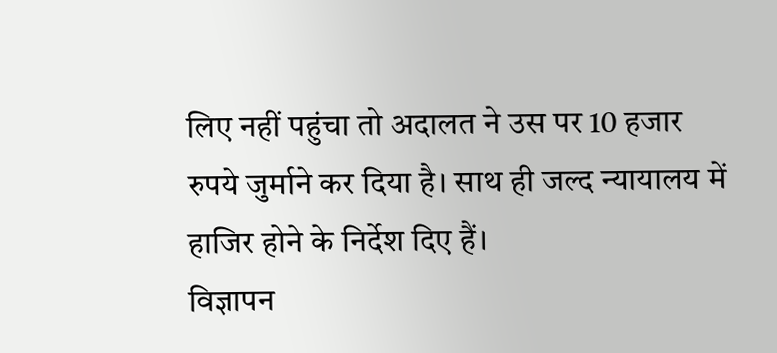लिए नहीं पहुंचा तो अदालत ने उस पर 10 हजार रुपये जुर्माने कर दिया है। साथ ही जल्द न्यायालय में हाजिर होने के निर्देश दिए हैं।
विज्ञापन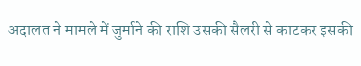अदालत ने मामले में जुर्माने की राशि उसकी सैलरी से काटकर इसकी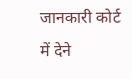जानकारी कोर्ट में देने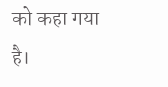को कहा गया है।